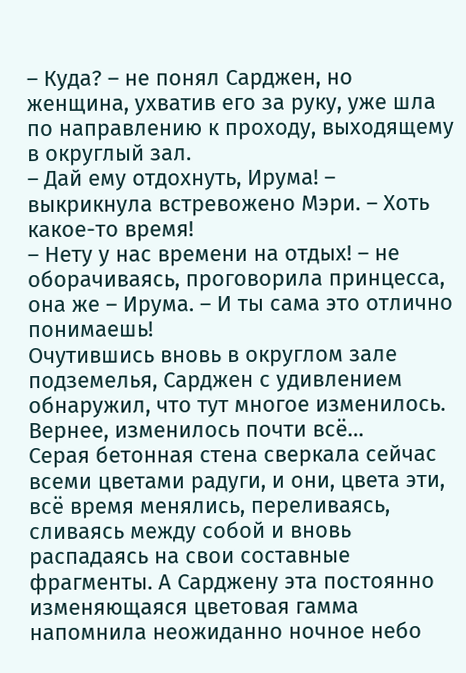– Куда? – не понял Сарджен, но женщина, ухватив его за руку, уже шла по направлению к проходу, выходящему в округлый зал.
– Дай ему отдохнуть, Ирума! – выкрикнула встревожено Мэри. – Хоть какое-то время!
– Нету у нас времени на отдых! – не оборачиваясь, проговорила принцесса, она же – Ирума. – И ты сама это отлично понимаешь!
Очутившись вновь в округлом зале подземелья, Сарджен с удивлением обнаружил, что тут многое изменилось. Вернее, изменилось почти всё…
Серая бетонная стена сверкала сейчас всеми цветами радуги, и они, цвета эти, всё время менялись, переливаясь, сливаясь между собой и вновь распадаясь на свои составные фрагменты. А Сарджену эта постоянно изменяющаяся цветовая гамма напомнила неожиданно ночное небо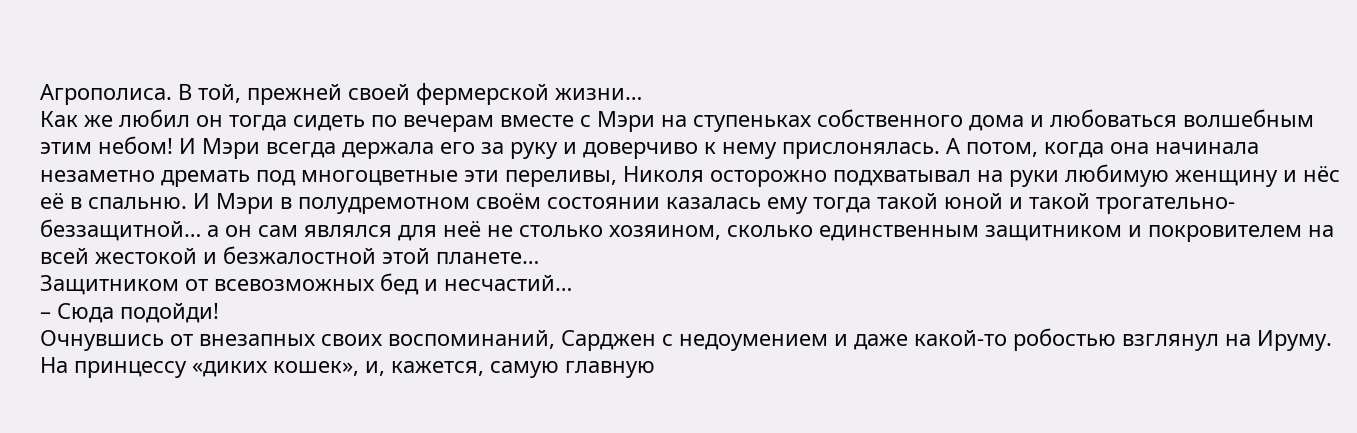Агрополиса. В той, прежней своей фермерской жизни…
Как же любил он тогда сидеть по вечерам вместе с Мэри на ступеньках собственного дома и любоваться волшебным этим небом! И Мэри всегда держала его за руку и доверчиво к нему прислонялась. А потом, когда она начинала незаметно дремать под многоцветные эти переливы, Николя осторожно подхватывал на руки любимую женщину и нёс её в спальню. И Мэри в полудремотном своём состоянии казалась ему тогда такой юной и такой трогательно-беззащитной… а он сам являлся для неё не столько хозяином, сколько единственным защитником и покровителем на всей жестокой и безжалостной этой планете…
Защитником от всевозможных бед и несчастий…
– Сюда подойди!
Очнувшись от внезапных своих воспоминаний, Сарджен с недоумением и даже какой-то робостью взглянул на Ируму. На принцессу «диких кошек», и, кажется, самую главную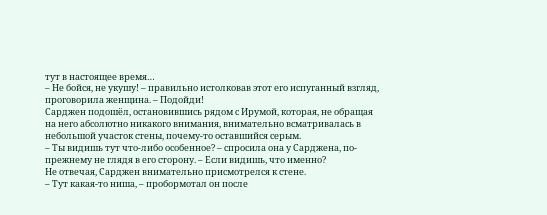тут в настоящее время…
– Не бойся, не укушу! – правильно истолковав этот его испуганный взгляд, проговорила женщина. – Подойди!
Сарджен подошёл, остановившись рядом с Ирумой, которая, не обращая на него абсолютно никакого внимания, внимательно всматривалась в небольшой участок стены, почему-то оставшийся серым.
– Ты видишь тут что-либо особенное? – спросила она у Сарджена, по-прежнему не глядя в его сторону. – Если видишь, что именно?
Не отвечая, Сарджен внимательно присмотрелся к стене.
– Тут какая-то ниша, – пробормотал он после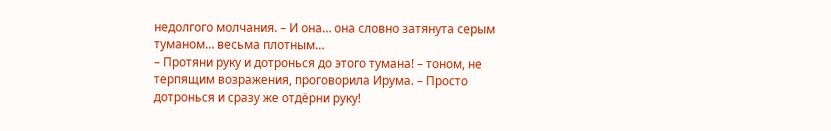недолгого молчания. – И она… она словно затянута серым туманом… весьма плотным…
– Протяни руку и дотронься до этого тумана! – тоном, не терпящим возражения, проговорила Ирума. – Просто дотронься и сразу же отдёрни руку!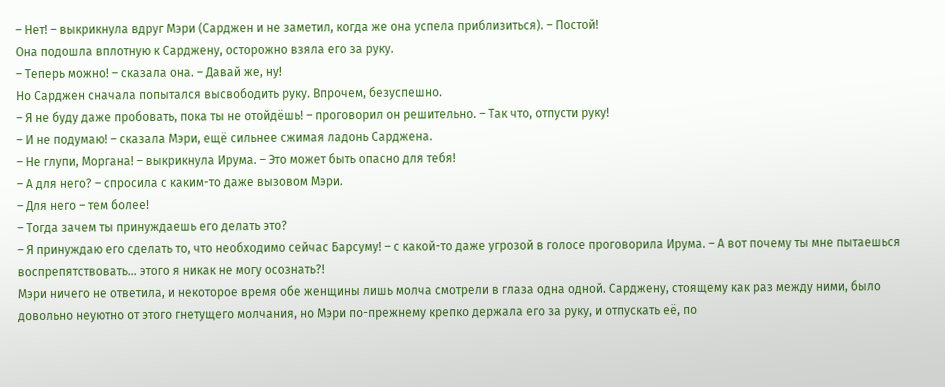– Нет! – выкрикнула вдруг Мэри (Сарджен и не заметил, когда же она успела приблизиться). – Постой!
Она подошла вплотную к Сарджену, осторожно взяла его за руку.
– Теперь можно! – сказала она. – Давай же, ну!
Но Сарджен сначала попытался высвободить руку. Впрочем, безуспешно.
– Я не буду даже пробовать, пока ты не отойдёшь! – проговорил он решительно. – Так что, отпусти руку!
– И не подумаю! – сказала Мэри, ещё сильнее сжимая ладонь Сарджена.
– Не глупи, Моргана! – выкрикнула Ирума. – Это может быть опасно для тебя!
– А для него? – спросила с каким-то даже вызовом Мэри.
– Для него – тем более!
– Тогда зачем ты принуждаешь его делать это?
– Я принуждаю его сделать то, что необходимо сейчас Барсуму! – с какой-то даже угрозой в голосе проговорила Ирума. – А вот почему ты мне пытаешься воспрепятствовать… этого я никак не могу осознать?!
Мэри ничего не ответила, и некоторое время обе женщины лишь молча смотрели в глаза одна одной. Сарджену, стоящему как раз между ними, было довольно неуютно от этого гнетущего молчания, но Мэри по-прежнему крепко держала его за руку, и отпускать её, по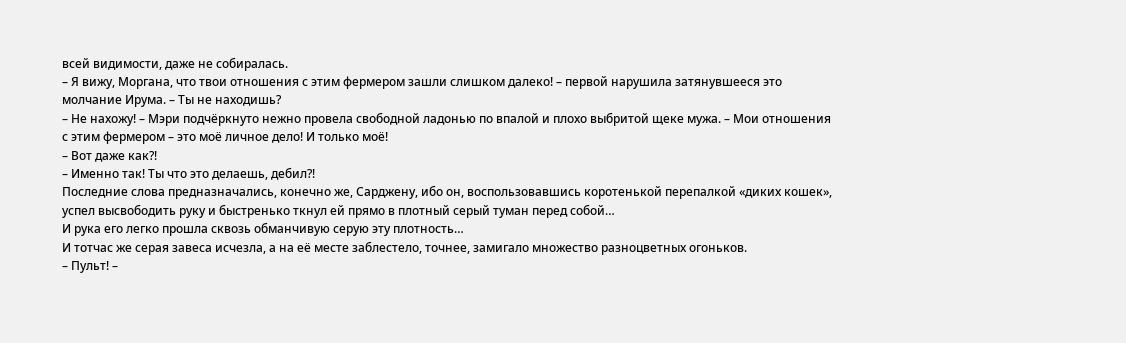всей видимости, даже не собиралась.
– Я вижу, Моргана, что твои отношения с этим фермером зашли слишком далеко! – первой нарушила затянувшееся это молчание Ирума. – Ты не находишь?
– Не нахожу! – Мэри подчёркнуто нежно провела свободной ладонью по впалой и плохо выбритой щеке мужа. – Мои отношения с этим фермером – это моё личное дело! И только моё!
– Вот даже как?!
– Именно так! Ты что это делаешь, дебил?!
Последние слова предназначались, конечно же, Сарджену, ибо он, воспользовавшись коротенькой перепалкой «диких кошек», успел высвободить руку и быстренько ткнул ей прямо в плотный серый туман перед собой…
И рука его легко прошла сквозь обманчивую серую эту плотность…
И тотчас же серая завеса исчезла, а на её месте заблестело, точнее, замигало множество разноцветных огоньков.
– Пульт! –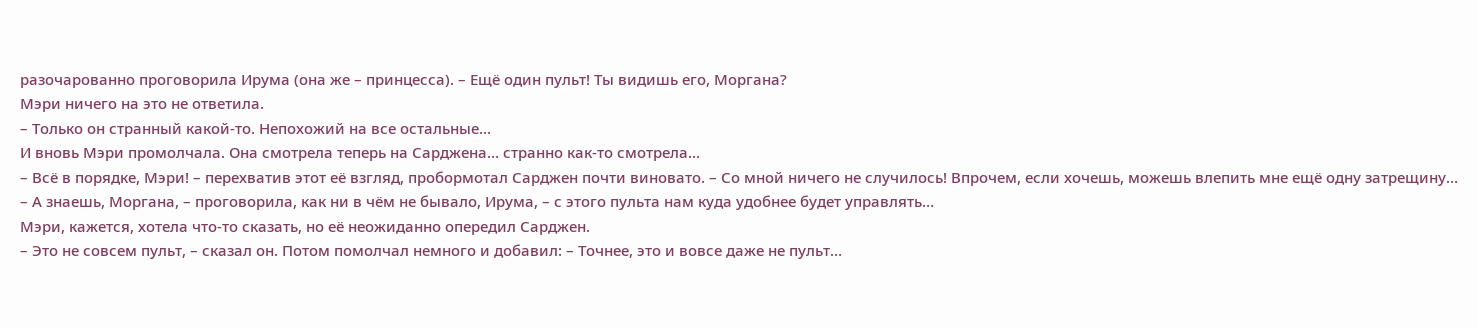разочарованно проговорила Ирума (она же – принцесса). – Ещё один пульт! Ты видишь его, Моргана?
Мэри ничего на это не ответила.
– Только он странный какой-то. Непохожий на все остальные…
И вновь Мэри промолчала. Она смотрела теперь на Сарджена… странно как-то смотрела…
– Всё в порядке, Мэри! – перехватив этот её взгляд, пробормотал Сарджен почти виновато. – Со мной ничего не случилось! Впрочем, если хочешь, можешь влепить мне ещё одну затрещину…
– А знаешь, Моргана, – проговорила, как ни в чём не бывало, Ирума, – с этого пульта нам куда удобнее будет управлять…
Мэри, кажется, хотела что-то сказать, но её неожиданно опередил Сарджен.
– Это не совсем пульт, – сказал он. Потом помолчал немного и добавил: – Точнее, это и вовсе даже не пульт…